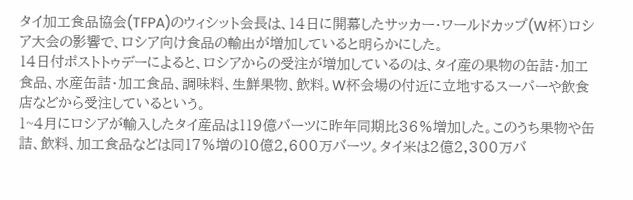タイ加工食品協会(TFPA)のウィシット会長は、14日に開幕したサッカー・ワールドカップ(W杯)ロシア大会の影響で、ロシア向け食品の輸出が増加していると明らかにした。
14日付ポストトゥデーによると、ロシアからの受注が増加しているのは、タイ産の果物の缶詰・加工食品、水産缶詰・加工食品、調味料、生鮮果物、飲料。W杯会場の付近に立地するスーパーや飲食店などから受注しているという。
1~4月にロシアが輸入したタイ産品は119億バーツに昨年同期比36%増加した。このうち果物や缶詰、飲料、加工食品などは同17%増の10億2,600万バーツ。タイ米は2億2,300万バ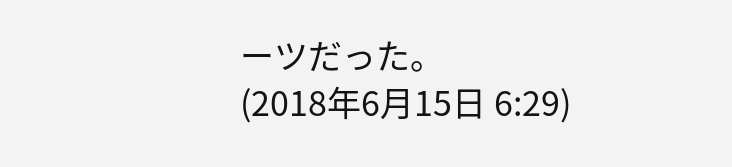ーツだった。
(2018年6月15日 6:29)